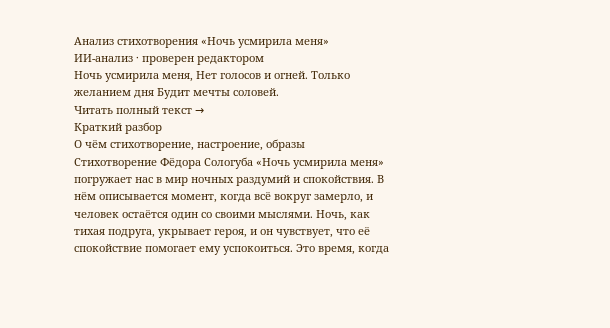Анализ стихотворения «Ночь усмирила меня»
ИИ-анализ · проверен редактором
Ночь усмирила меня, Нет голосов и огней. Только желанием дня Будит мечты соловей.
Читать полный текст →
Краткий разбор
О чём стихотворение, настроение, образы
Стихотворение Фёдора Сологуба «Ночь усмирила меня» погружает нас в мир ночных раздумий и спокойствия. В нём описывается момент, когда всё вокруг замерло, и человек остаётся один со своими мыслями. Ночь, как тихая подруга, укрывает героя, и он чувствует, что её спокойствие помогает ему успокоиться. Это время, когда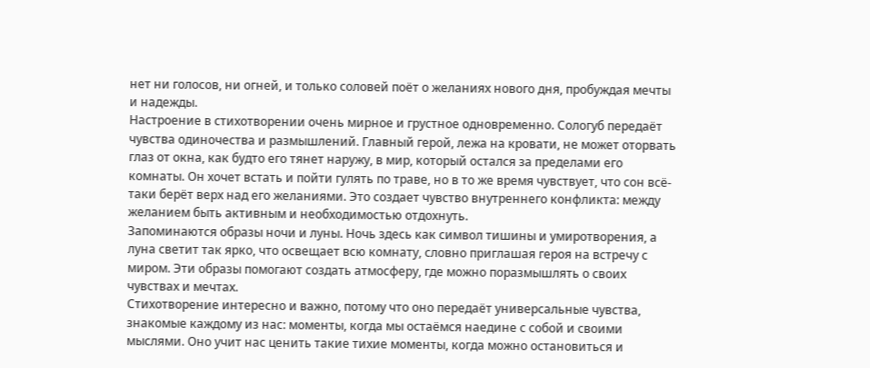нет ни голосов, ни огней, и только соловей поёт о желаниях нового дня, пробуждая мечты и надежды.
Настроение в стихотворении очень мирное и грустное одновременно. Сологуб передаёт чувства одиночества и размышлений. Главный герой, лежа на кровати, не может оторвать глаз от окна, как будто его тянет наружу, в мир, который остался за пределами его комнаты. Он хочет встать и пойти гулять по траве, но в то же время чувствует, что сон всё-таки берёт верх над его желаниями. Это создает чувство внутреннего конфликта: между желанием быть активным и необходимостью отдохнуть.
Запоминаются образы ночи и луны. Ночь здесь как символ тишины и умиротворения, а луна светит так ярко, что освещает всю комнату, словно приглашая героя на встречу с миром. Эти образы помогают создать атмосферу, где можно поразмышлять о своих чувствах и мечтах.
Стихотворение интересно и важно, потому что оно передаёт универсальные чувства, знакомые каждому из нас: моменты, когда мы остаёмся наедине с собой и своими мыслями. Оно учит нас ценить такие тихие моменты, когда можно остановиться и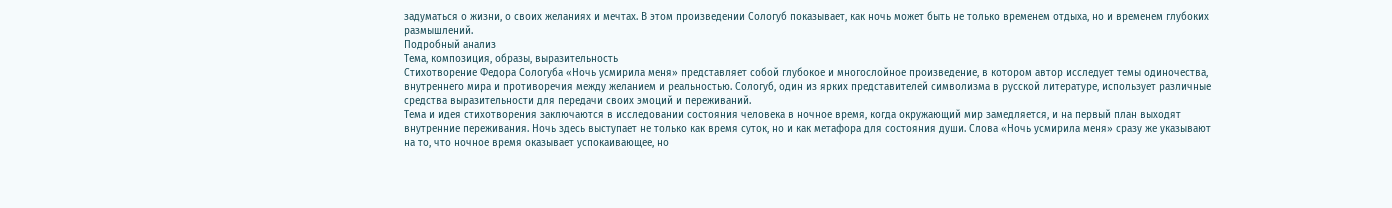задуматься о жизни, о своих желаниях и мечтах. В этом произведении Сологуб показывает, как ночь может быть не только временем отдыха, но и временем глубоких размышлений.
Подробный анализ
Тема, композиция, образы, выразительность
Стихотворение Федора Сологуба «Ночь усмирила меня» представляет собой глубокое и многослойное произведение, в котором автор исследует темы одиночества, внутреннего мира и противоречия между желанием и реальностью. Сологуб, один из ярких представителей символизма в русской литературе, использует различные средства выразительности для передачи своих эмоций и переживаний.
Тема и идея стихотворения заключаются в исследовании состояния человека в ночное время, когда окружающий мир замедляется, и на первый план выходят внутренние переживания. Ночь здесь выступает не только как время суток, но и как метафора для состояния души. Слова «Ночь усмирила меня» сразу же указывают на то, что ночное время оказывает успокаивающее, но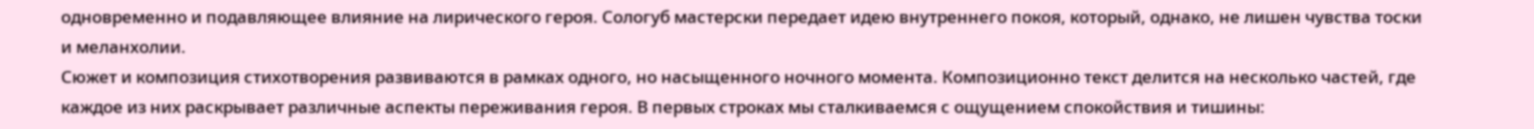одновременно и подавляющее влияние на лирического героя. Сологуб мастерски передает идею внутреннего покоя, который, однако, не лишен чувства тоски и меланхолии.
Сюжет и композиция стихотворения развиваются в рамках одного, но насыщенного ночного момента. Композиционно текст делится на несколько частей, где каждое из них раскрывает различные аспекты переживания героя. В первых строках мы сталкиваемся с ощущением спокойствия и тишины: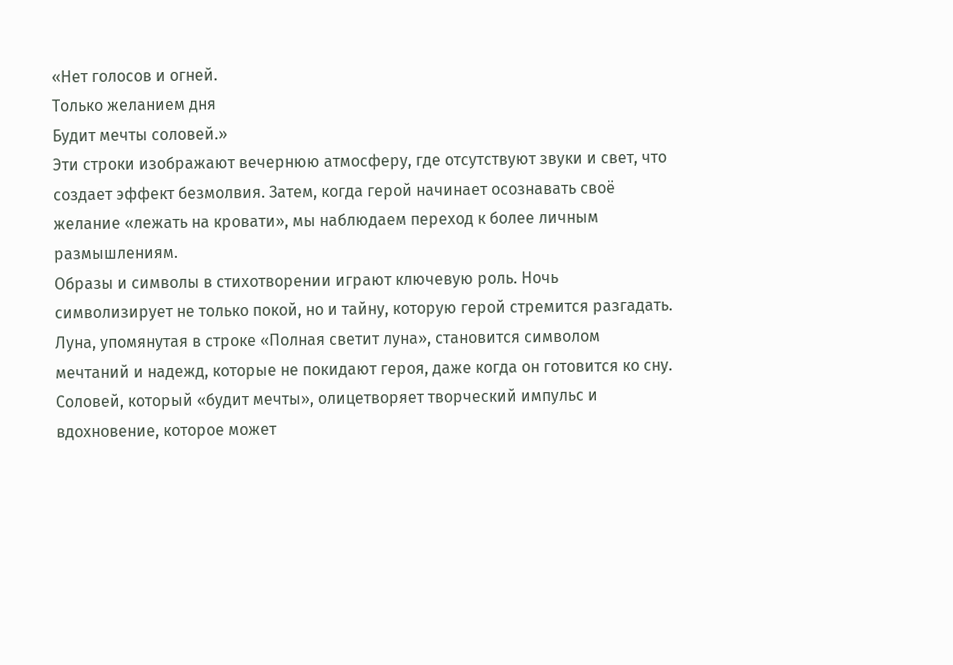«Нет голосов и огней.
Только желанием дня
Будит мечты соловей.»
Эти строки изображают вечернюю атмосферу, где отсутствуют звуки и свет, что создает эффект безмолвия. Затем, когда герой начинает осознавать своё желание «лежать на кровати», мы наблюдаем переход к более личным размышлениям.
Образы и символы в стихотворении играют ключевую роль. Ночь символизирует не только покой, но и тайну, которую герой стремится разгадать. Луна, упомянутая в строке «Полная светит луна», становится символом мечтаний и надежд, которые не покидают героя, даже когда он готовится ко сну. Соловей, который «будит мечты», олицетворяет творческий импульс и вдохновение, которое может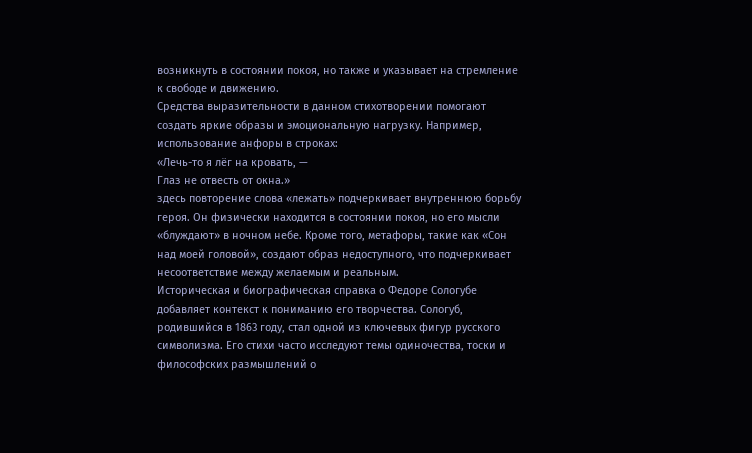возникнуть в состоянии покоя, но также и указывает на стремление к свободе и движению.
Средства выразительности в данном стихотворении помогают создать яркие образы и эмоциональную нагрузку. Например, использование анфоры в строках:
«Лечь-то я лёг на кровать, —
Глаз не отвесть от окна.»
здесь повторение слова «лежать» подчеркивает внутреннюю борьбу героя. Он физически находится в состоянии покоя, но его мысли «блуждают» в ночном небе. Кроме того, метафоры, такие как «Сон над моей головой», создают образ недоступного, что подчеркивает несоответствие между желаемым и реальным.
Историческая и биографическая справка о Федоре Сологубе добавляет контекст к пониманию его творчества. Сологуб, родившийся в 1863 году, стал одной из ключевых фигур русского символизма. Его стихи часто исследуют темы одиночества, тоски и философских размышлений о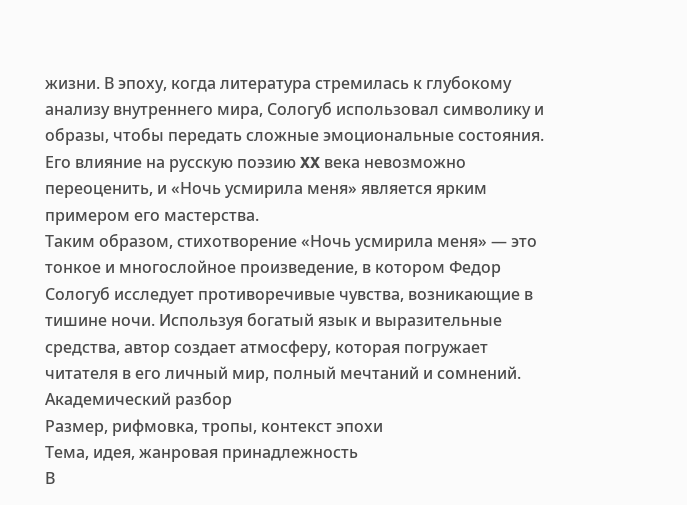жизни. В эпоху, когда литература стремилась к глубокому анализу внутреннего мира, Сологуб использовал символику и образы, чтобы передать сложные эмоциональные состояния. Его влияние на русскую поэзию XX века невозможно переоценить, и «Ночь усмирила меня» является ярким примером его мастерства.
Таким образом, стихотворение «Ночь усмирила меня» — это тонкое и многослойное произведение, в котором Федор Сологуб исследует противоречивые чувства, возникающие в тишине ночи. Используя богатый язык и выразительные средства, автор создает атмосферу, которая погружает читателя в его личный мир, полный мечтаний и сомнений.
Академический разбор
Размер, рифмовка, тропы, контекст эпохи
Тема, идея, жанровая принадлежность
В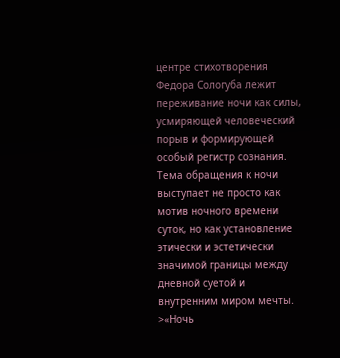центре стихотворения Федора Сологуба лежит переживание ночи как силы, усмиряющей человеческий порыв и формирующей особый регистр сознания. Тема обращения к ночи выступает не просто как мотив ночного времени суток, но как установление этически и эстетически значимой границы между дневной суетой и внутренним миром мечты. >«Ночь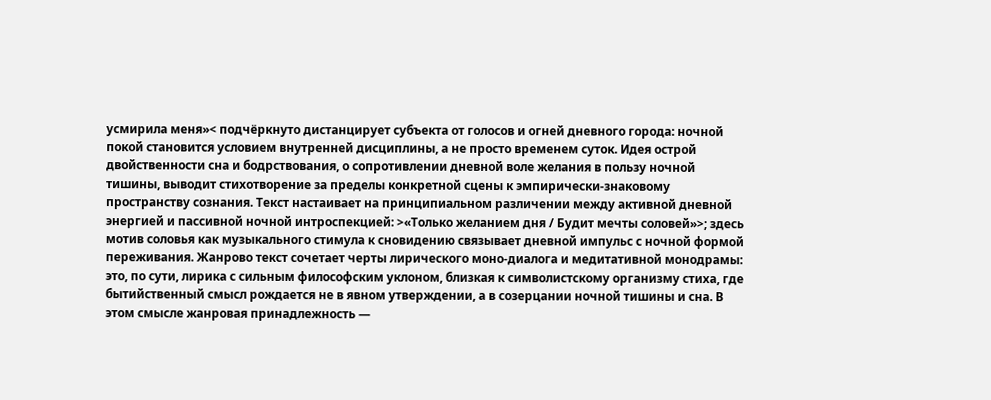усмирила меня»< подчёркнуто дистанцирует субъекта от голосов и огней дневного города: ночной покой становится условием внутренней дисциплины, а не просто временем суток. Идея острой двойственности сна и бодрствования, о сопротивлении дневной воле желания в пользу ночной тишины, выводит стихотворение за пределы конкретной сцены к эмпирически-знаковому пространству сознания. Текст настаивает на принципиальном различении между активной дневной энергией и пассивной ночной интроспекцией: >«Только желанием дня / Будит мечты соловей»>; здесь мотив соловья как музыкального стимула к сновидению связывает дневной импульс с ночной формой переживания. Жанрово текст сочетает черты лирического моно-диалога и медитативной монодрамы: это, по сути, лирика с сильным философским уклоном, близкая к символистскому организму стиха, где бытийственный смысл рождается не в явном утверждении, а в созерцании ночной тишины и сна. В этом смысле жанровая принадлежность —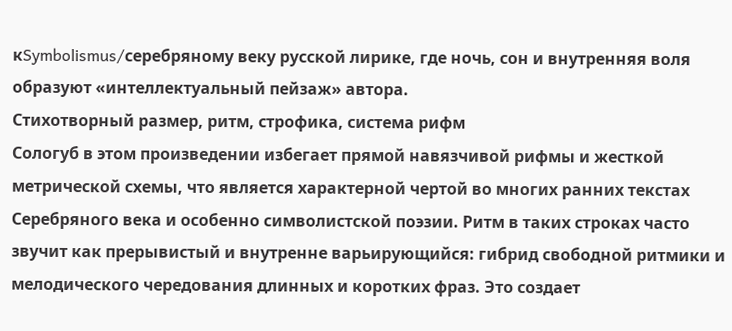кSymbolismus/серебряному веку русской лирике, где ночь, сон и внутренняя воля образуют «интеллектуальный пейзаж» автора.
Стихотворный размер, ритм, строфика, система рифм
Сологуб в этом произведении избегает прямой навязчивой рифмы и жесткой метрической схемы, что является характерной чертой во многих ранних текстах Серебряного века и особенно символистской поэзии. Ритм в таких строках часто звучит как прерывистый и внутренне варьирующийся: гибрид свободной ритмики и мелодического чередования длинных и коротких фраз. Это создает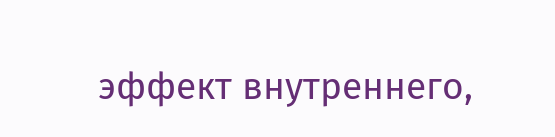эффект внутреннего,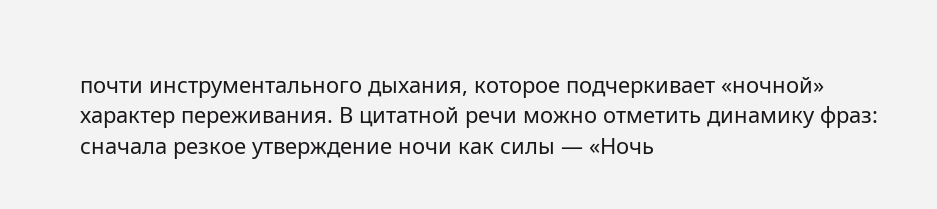почти инструментального дыхания, которое подчеркивает «ночной» характер переживания. В цитатной речи можно отметить динамику фраз: сначала резкое утверждение ночи как силы — «Ночь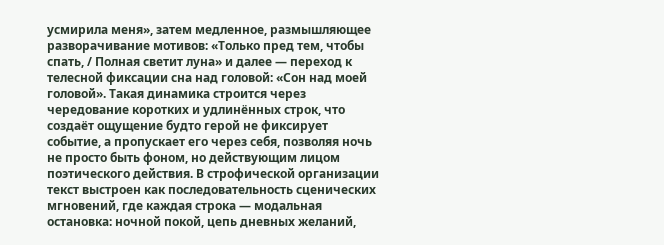усмирила меня», затем медленное, размышляющее разворачивание мотивов: «Только пред тем, чтобы спать, / Полная светит луна» и далее — переход к телесной фиксации сна над головой: «Сон над моей головой». Такая динамика строится через чередование коротких и удлинённых строк, что создаёт ощущение будто герой не фиксирует событие, а пропускает его через себя, позволяя ночь не просто быть фоном, но действующим лицом поэтического действия. В строфической организации текст выстроен как последовательность сценических мгновений, где каждая строка — модальная остановка: ночной покой, цепь дневных желаний,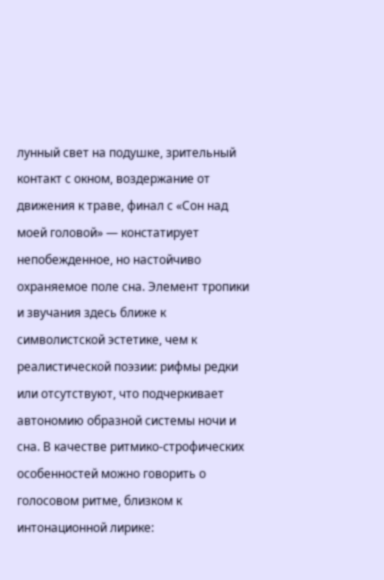лунный свет на подушке, зрительный контакт с окном, воздержание от движения к траве, финал с «Сон над моей головой» — констатирует непобежденное, но настойчиво охраняемое поле сна. Элемент тропики и звучания здесь ближе к символистской эстетике, чем к реалистической поэзии: рифмы редки или отсутствуют, что подчеркивает автономию образной системы ночи и сна. В качестве ритмико-строфических особенностей можно говорить о голосовом ритме, близком к интонационной лирике: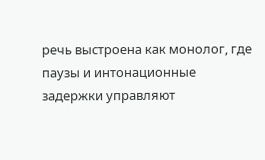речь выстроена как монолог, где паузы и интонационные задержки управляют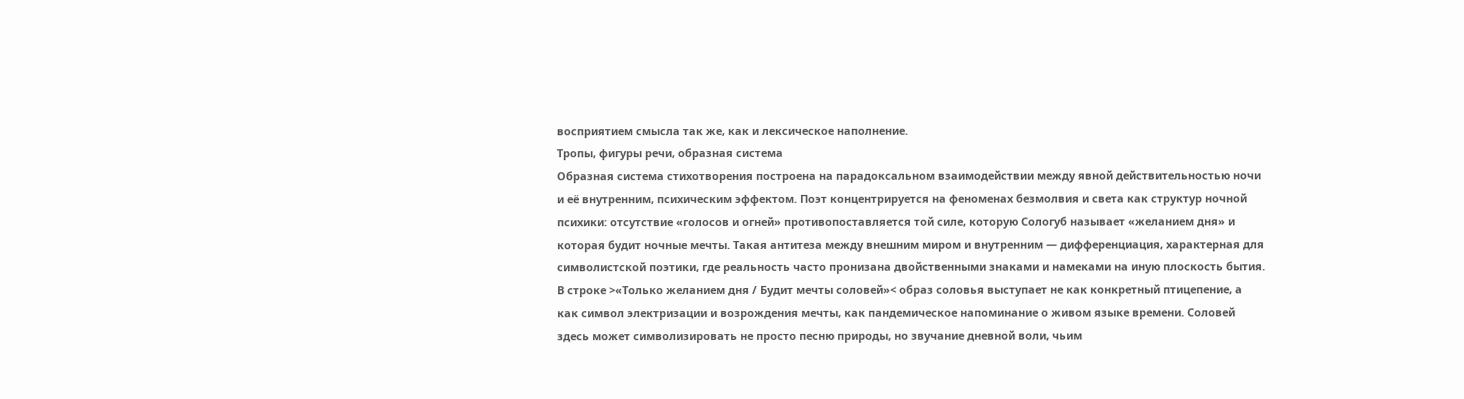восприятием смысла так же, как и лексическое наполнение.
Тропы, фигуры речи, образная система
Образная система стихотворения построена на парадоксальном взаимодействии между явной действительностью ночи и её внутренним, психическим эффектом. Поэт концентрируется на феноменах безмолвия и света как структур ночной психики: отсутствие «голосов и огней» противопоставляется той силе, которую Сологуб называет «желанием дня» и которая будит ночные мечты. Такая антитеза между внешним миром и внутренним — дифференциация, характерная для символистской поэтики, где реальность часто пронизана двойственными знаками и намеками на иную плоскость бытия. В строке >«Только желанием дня / Будит мечты соловей»< образ соловья выступает не как конкретный птицепение, а как символ электризации и возрождения мечты, как пандемическое напоминание о живом языке времени. Соловей здесь может символизировать не просто песню природы, но звучание дневной воли, чьим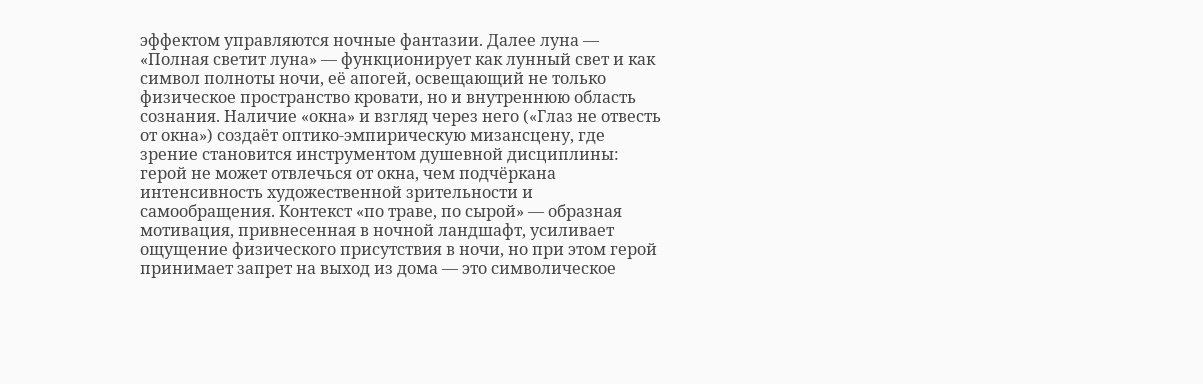эффектом управляются ночные фантазии. Далее луна — «Полная светит луна» — функционирует как лунный свет и как символ полноты ночи, её апогей, освещающий не только физическое пространство кровати, но и внутреннюю область сознания. Наличие «окна» и взгляд через него («Глаз не отвесть от окна») создаёт оптико-эмпирическую мизансцену, где зрение становится инструментом душевной дисциплины: герой не может отвлечься от окна, чем подчёркана интенсивность художественной зрительности и самообращения. Контекст «по траве, по сырой» — образная мотивация, привнесенная в ночной ландшафт, усиливает ощущение физического присутствия в ночи, но при этом герой принимает запрет на выход из дома — это символическое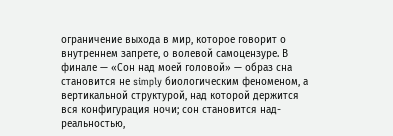ограничение выхода в мир, которое говорит о внутреннем запрете, о волевой самоцензуре. В финале — «Сон над моей головой» — образ сна становится не simply биологическим феноменом, а вертикальной структурой, над которой держится вся конфигурация ночи; сон становится над-реальностью,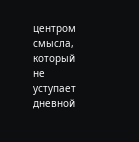центром смысла, который не уступает дневной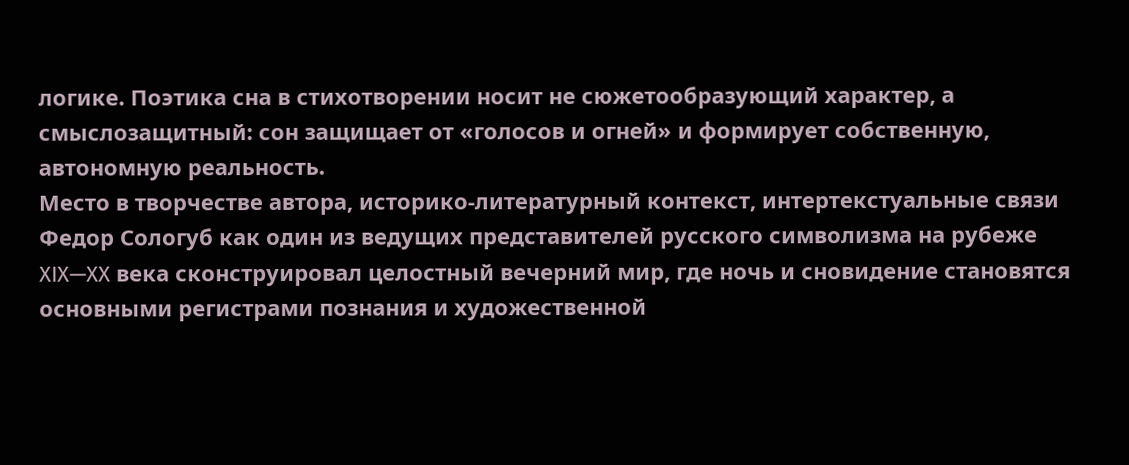логике. Поэтика сна в стихотворении носит не сюжетообразующий характер, а смыслозащитный: сон защищает от «голосов и огней» и формирует собственную, автономную реальность.
Место в творчестве автора, историко-литературный контекст, интертекстуальные связи
Федор Сологуб как один из ведущих представителей русского символизма на рубеже XIX—XX века сконструировал целостный вечерний мир, где ночь и сновидение становятся основными регистрами познания и художественной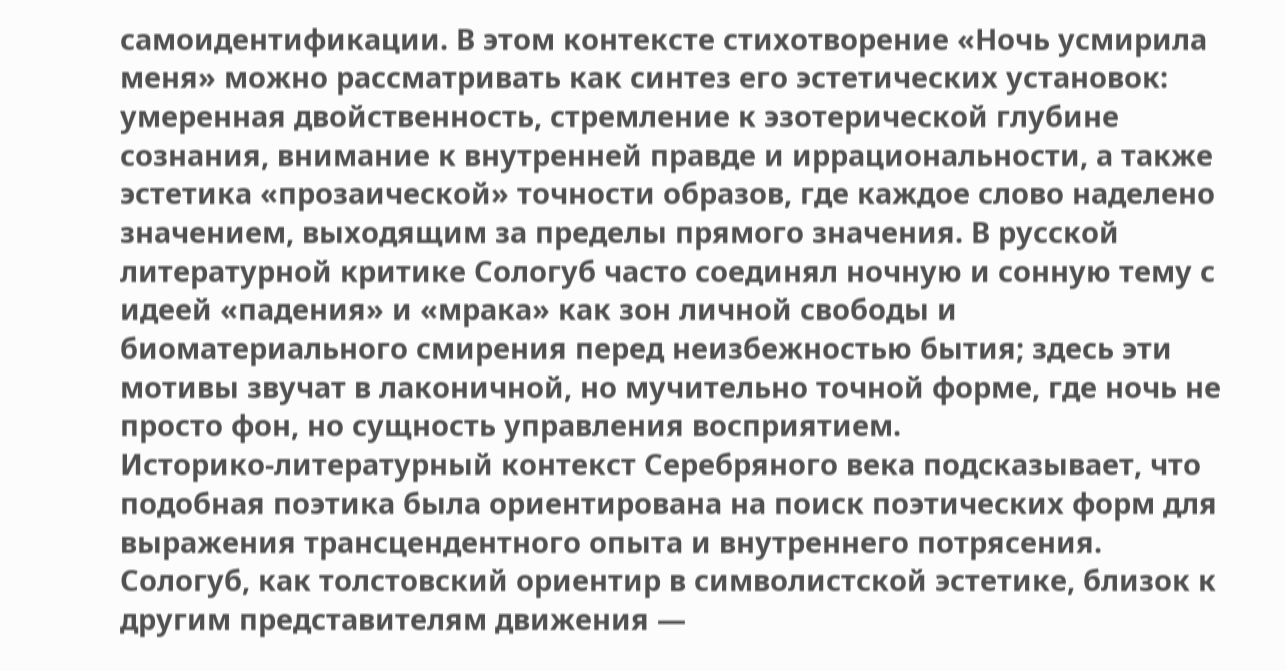самоидентификации. В этом контексте стихотворение «Ночь усмирила меня» можно рассматривать как синтез его эстетических установок: умеренная двойственность, стремление к эзотерической глубине сознания, внимание к внутренней правде и иррациональности, а также эстетика «прозаической» точности образов, где каждое слово наделено значением, выходящим за пределы прямого значения. В русской литературной критике Сологуб часто соединял ночную и сонную тему с идеей «падения» и «мрака» как зон личной свободы и биоматериального смирения перед неизбежностью бытия; здесь эти мотивы звучат в лаконичной, но мучительно точной форме, где ночь не просто фон, но сущность управления восприятием.
Историко-литературный контекст Серебряного века подсказывает, что подобная поэтика была ориентирована на поиск поэтических форм для выражения трансцендентного опыта и внутреннего потрясения. Сологуб, как толстовский ориентир в символистской эстетике, близок к другим представителям движения —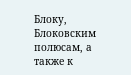Блоку, Блоковским полюсам, а также к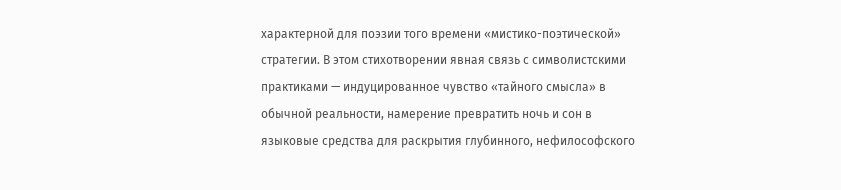характерной для поэзии того времени «мистико-поэтической» стратегии. В этом стихотворении явная связь с символистскими практиками — индуцированное чувство «тайного смысла» в обычной реальности, намерение превратить ночь и сон в языковые средства для раскрытия глубинного, нефилософского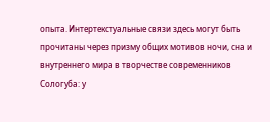опыта. Интертекстуальные связи здесь могут быть прочитаны через призму общих мотивов ночи, сна и внутреннего мира в творчестве современников Сологуба: у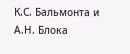К.С. Бальмонта и А.Н. Блока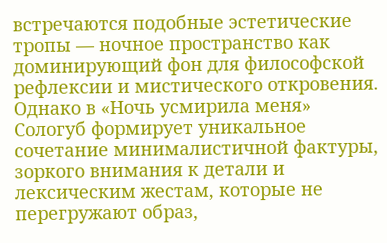встречаются подобные эстетические тропы — ночное пространство как доминирующий фон для философской рефлексии и мистического откровения. Однако в «Ночь усмирила меня» Сологуб формирует уникальное сочетание минималистичной фактуры, зоркого внимания к детали и лексическим жестам, которые не перегружают образ,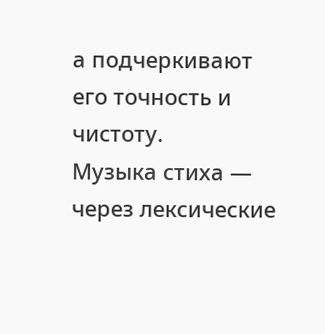а подчеркивают его точность и чистоту.
Музыка стиха — через лексические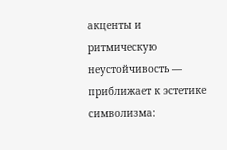акценты и ритмическую неустойчивость — приближает к эстетике символизма: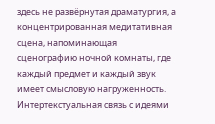здесь не развёрнутая драматургия, а концентрированная медитативная сцена, напоминающая сценографию ночной комнаты, где каждый предмет и каждый звук имеет смысловую нагруженность. Интертекстуальная связь с идеями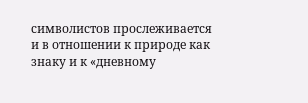символистов прослеживается и в отношении к природе как знаку и к «дневному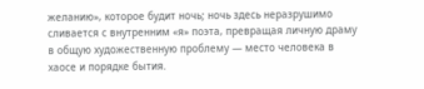желанию», которое будит ночь; ночь здесь неразрушимо сливается с внутренним «я» поэта, превращая личную драму в общую художественную проблему — место человека в хаосе и порядке бытия.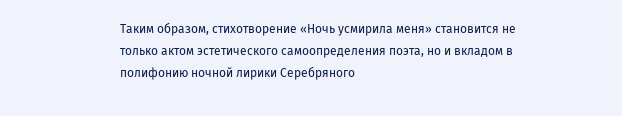Таким образом, стихотворение «Ночь усмирила меня» становится не только актом эстетического самоопределения поэта, но и вкладом в полифонию ночной лирики Серебряного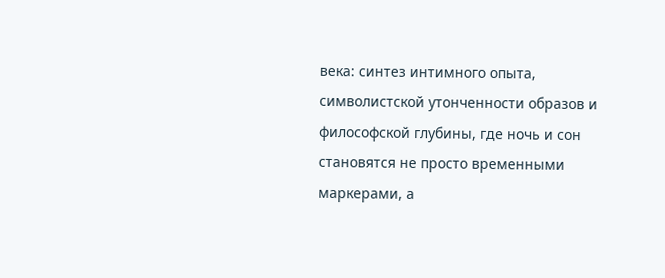века: синтез интимного опыта, символистской утонченности образов и философской глубины, где ночь и сон становятся не просто временными маркерами, а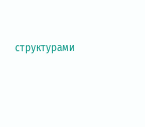структурами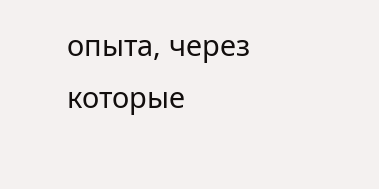опыта, через которые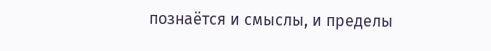познаётся и смыслы, и пределы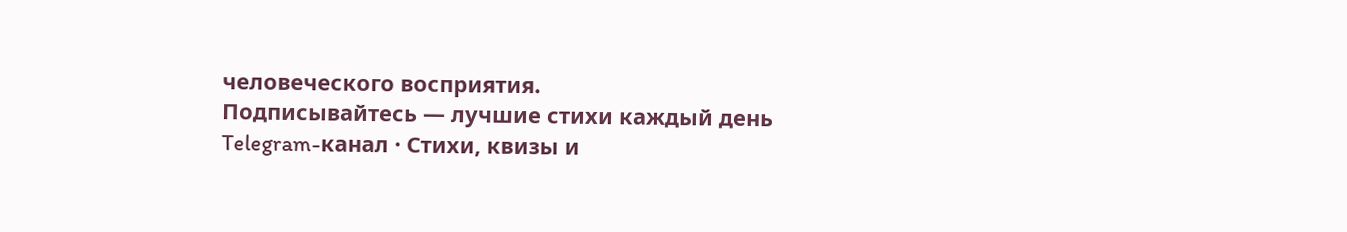человеческого восприятия.
Подписывайтесь — лучшие стихи каждый день
Telegram-канал · Стихи, квизы и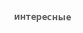интересные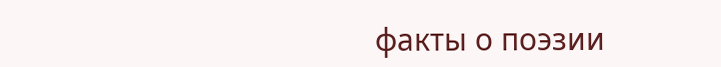факты о поэзии